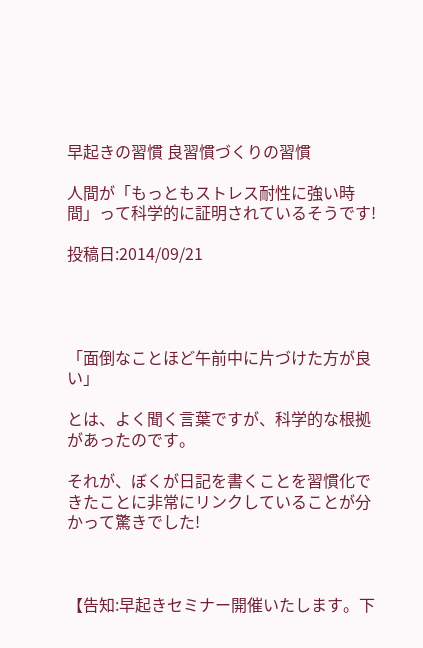早起きの習慣 良習慣づくりの習慣

人間が「もっともストレス耐性に強い時間」って科学的に証明されているそうです!

投稿日:2014/09/21




「面倒なことほど午前中に片づけた方が良い」

とは、よく聞く言葉ですが、科学的な根拠があったのです。

それが、ぼくが日記を書くことを習慣化できたことに非常にリンクしていることが分かって驚きでした!



【告知:早起きセミナー開催いたします。下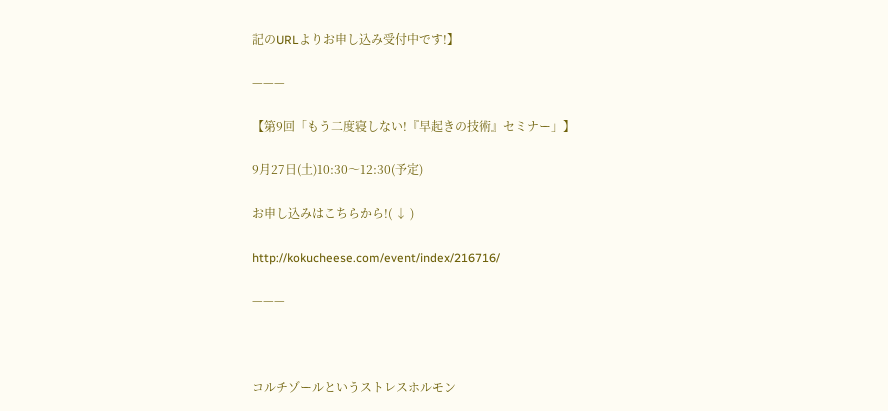記のURLよりお申し込み受付中です!】

———

【第9回「もう二度寝しない!『早起きの技術』セミナー」】

9月27日(土)10:30〜12:30(予定)

お申し込みはこちらから!( ↓ )

http://kokucheese.com/event/index/216716/

———



コルチゾールというストレスホルモン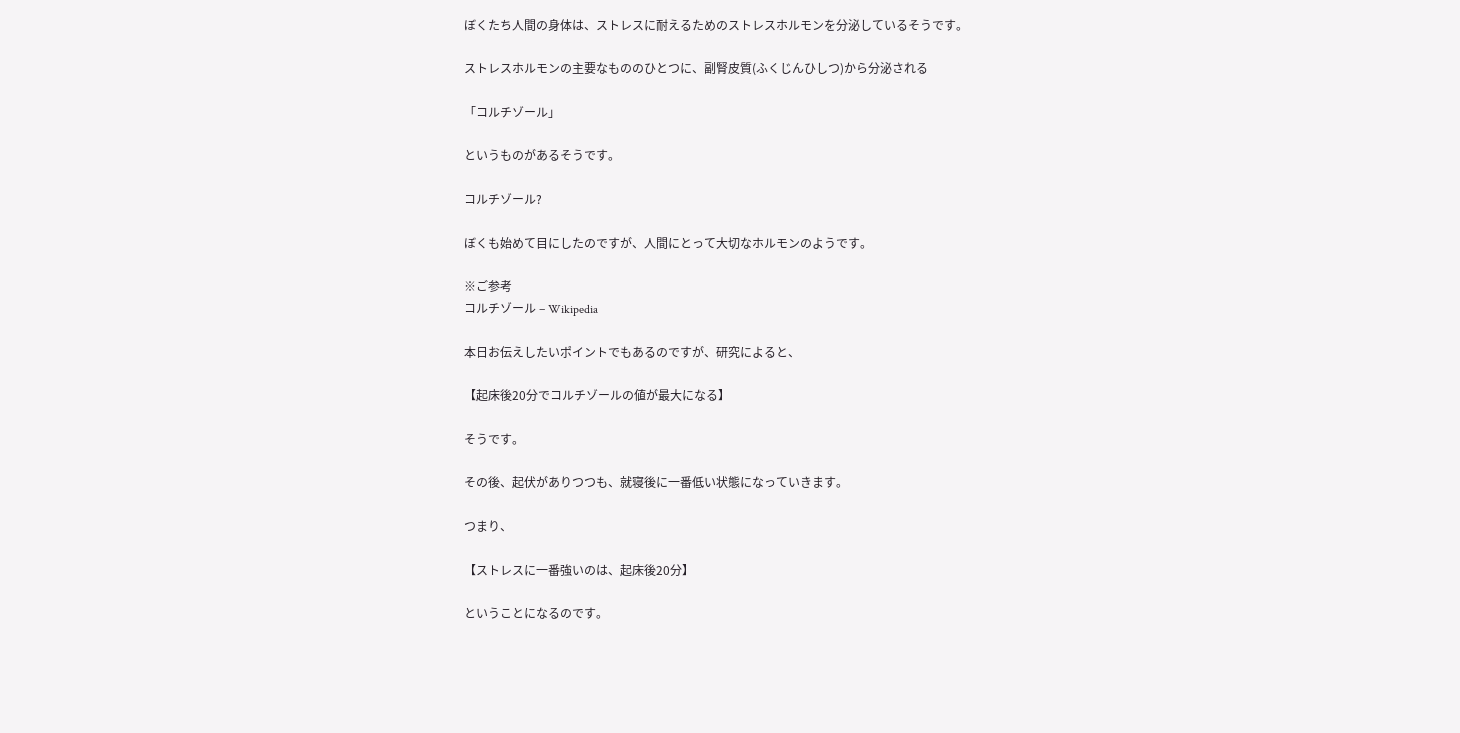ぼくたち人間の身体は、ストレスに耐えるためのストレスホルモンを分泌しているそうです。

ストレスホルモンの主要なもののひとつに、副腎皮質(ふくじんひしつ)から分泌される

「コルチゾール」

というものがあるそうです。

コルチゾール?

ぼくも始めて目にしたのですが、人間にとって大切なホルモンのようです。

※ご参考
コルチゾール – Wikipedia

本日お伝えしたいポイントでもあるのですが、研究によると、

【起床後20分でコルチゾールの値が最大になる】

そうです。

その後、起伏がありつつも、就寝後に一番低い状態になっていきます。

つまり、

【ストレスに一番強いのは、起床後20分】

ということになるのです。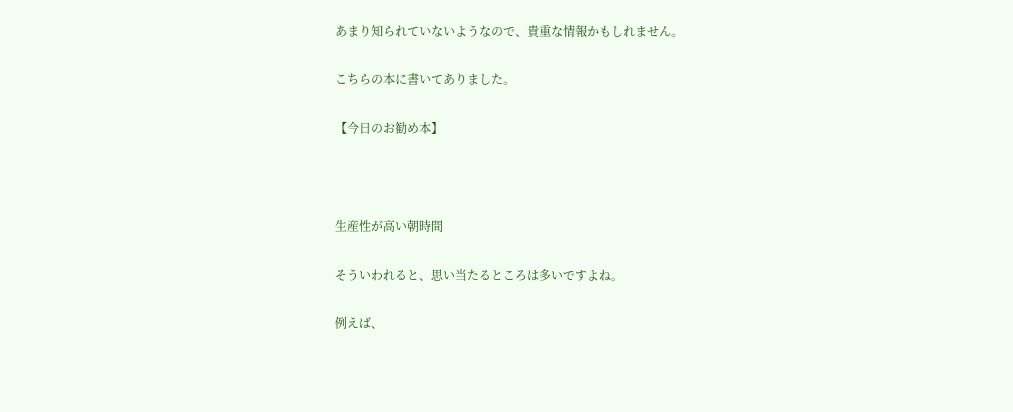あまり知られていないようなので、貴重な情報かもしれません。

こちらの本に書いてありました。

【今日のお勧め本】



生産性が高い朝時間

そういわれると、思い当たるところは多いですよね。

例えば、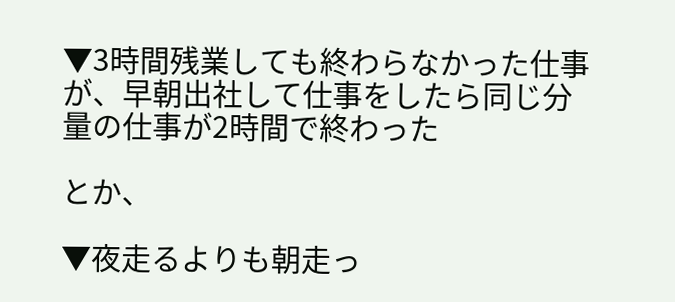▼3時間残業しても終わらなかった仕事が、早朝出社して仕事をしたら同じ分量の仕事が2時間で終わった

とか、

▼夜走るよりも朝走っ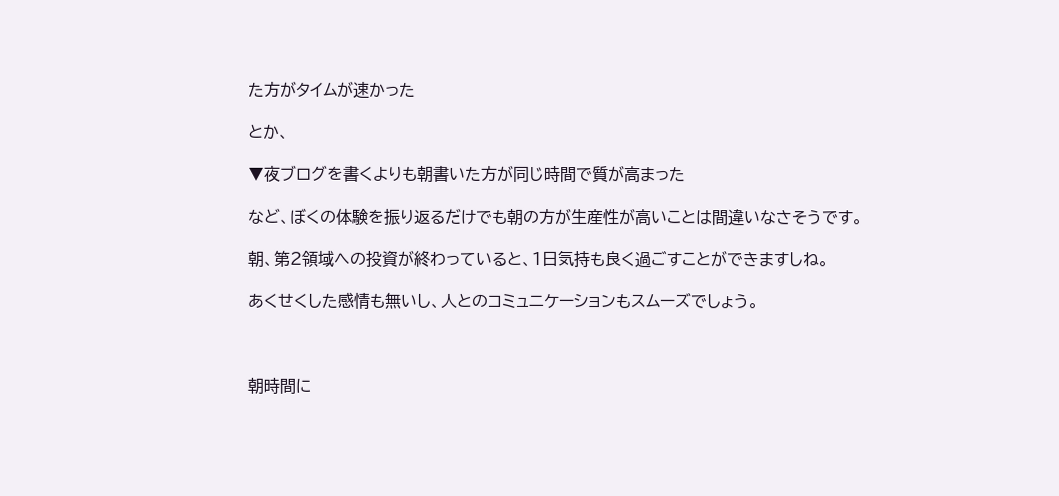た方がタイムが速かった

とか、

▼夜ブログを書くよりも朝書いた方が同じ時間で質が高まった

など、ぼくの体験を振り返るだけでも朝の方が生産性が高いことは間違いなさそうです。

朝、第2領域への投資が終わっていると、1日気持も良く過ごすことができますしね。

あくせくした感情も無いし、人とのコミュニケーションもスムーズでしょう。



朝時間に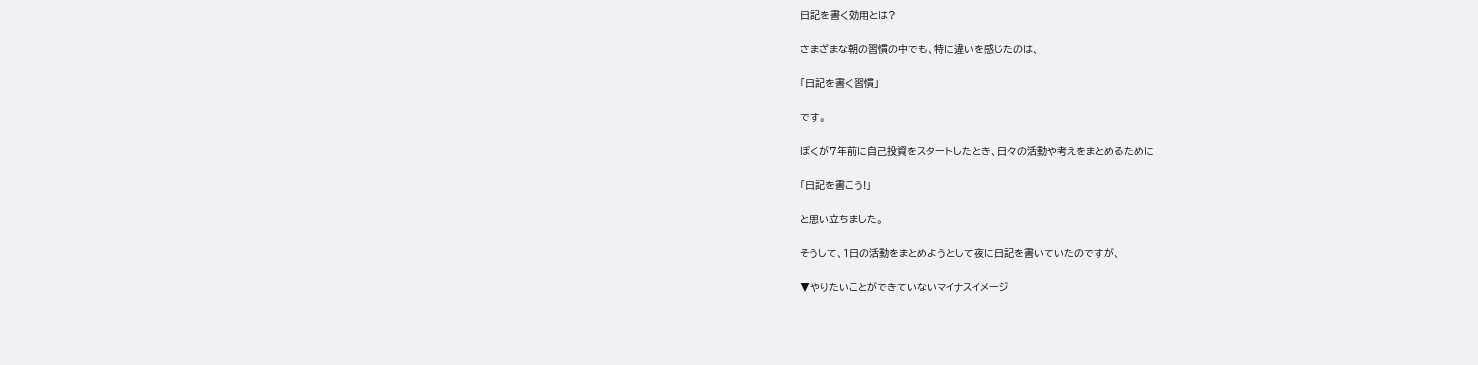日記を書く効用とは?

さまざまな朝の習慣の中でも、特に違いを感じたのは、

「日記を書く習慣」

です。

ぼくが7年前に自己投資をスタートしたとき、日々の活動や考えをまとめるために

「日記を書こう!」

と思い立ちました。

そうして、1日の活動をまとめようとして夜に日記を書いていたのですが、

▼やりたいことができていないマイナスイメージ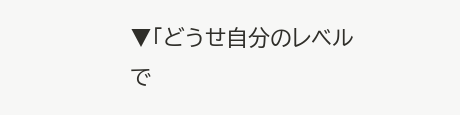▼「どうせ自分のレベルで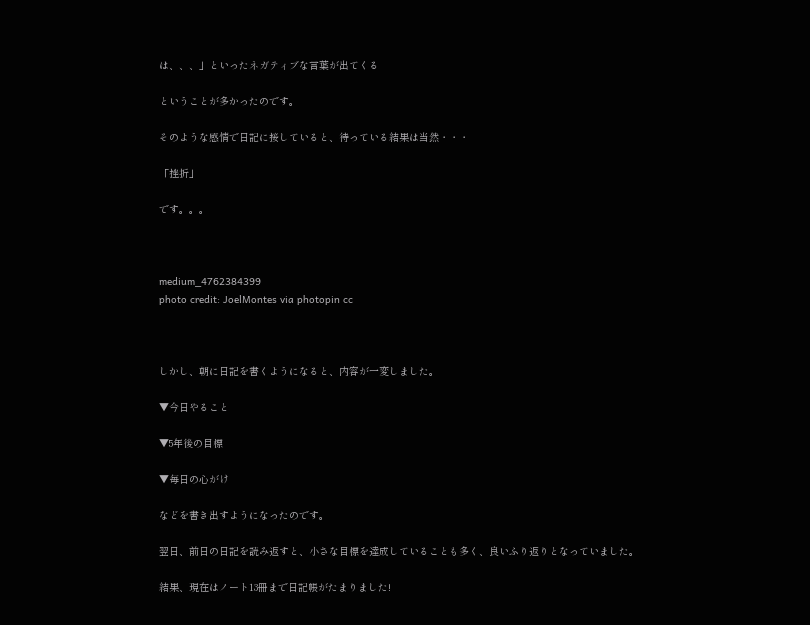は、、、」といったネガティブな言葉が出てくる

ということが多かったのです。

そのような感情で日記に接していると、待っている結果は当然・・・

「挫折」

です。。。



medium_4762384399
photo credit: JoelMontes via photopin cc



しかし、朝に日記を書くようになると、内容が一変しました。

▼今日やること

▼5年後の目標

▼毎日の心がけ

などを書き出すようになったのです。

翌日、前日の日記を読み返すと、小さな目標を達成していることも多く、良いふり返りとなっていました。

結果、現在はノート13冊まで日記帳がたまりました!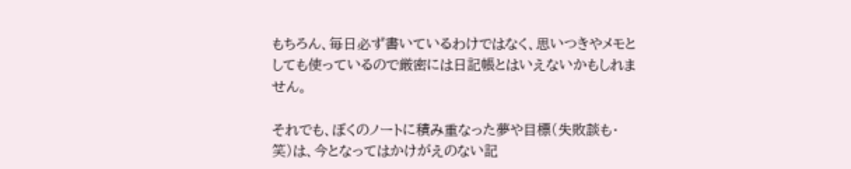もちろん、毎日必ず書いているわけではなく、思いつきやメモとしても使っているので厳密には日記帳とはいえないかもしれません。

それでも、ぼくのノートに積み重なった夢や目標(失敗談も・笑)は、今となってはかけがえのない記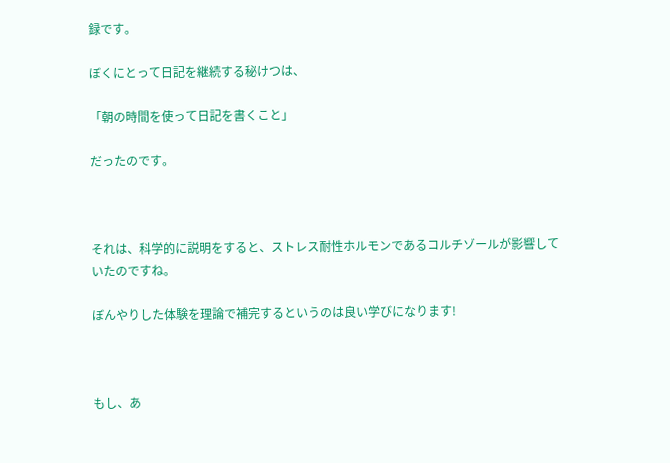録です。

ぼくにとって日記を継続する秘けつは、

「朝の時間を使って日記を書くこと」

だったのです。



それは、科学的に説明をすると、ストレス耐性ホルモンであるコルチゾールが影響していたのですね。

ぼんやりした体験を理論で補完するというのは良い学びになります!



もし、あ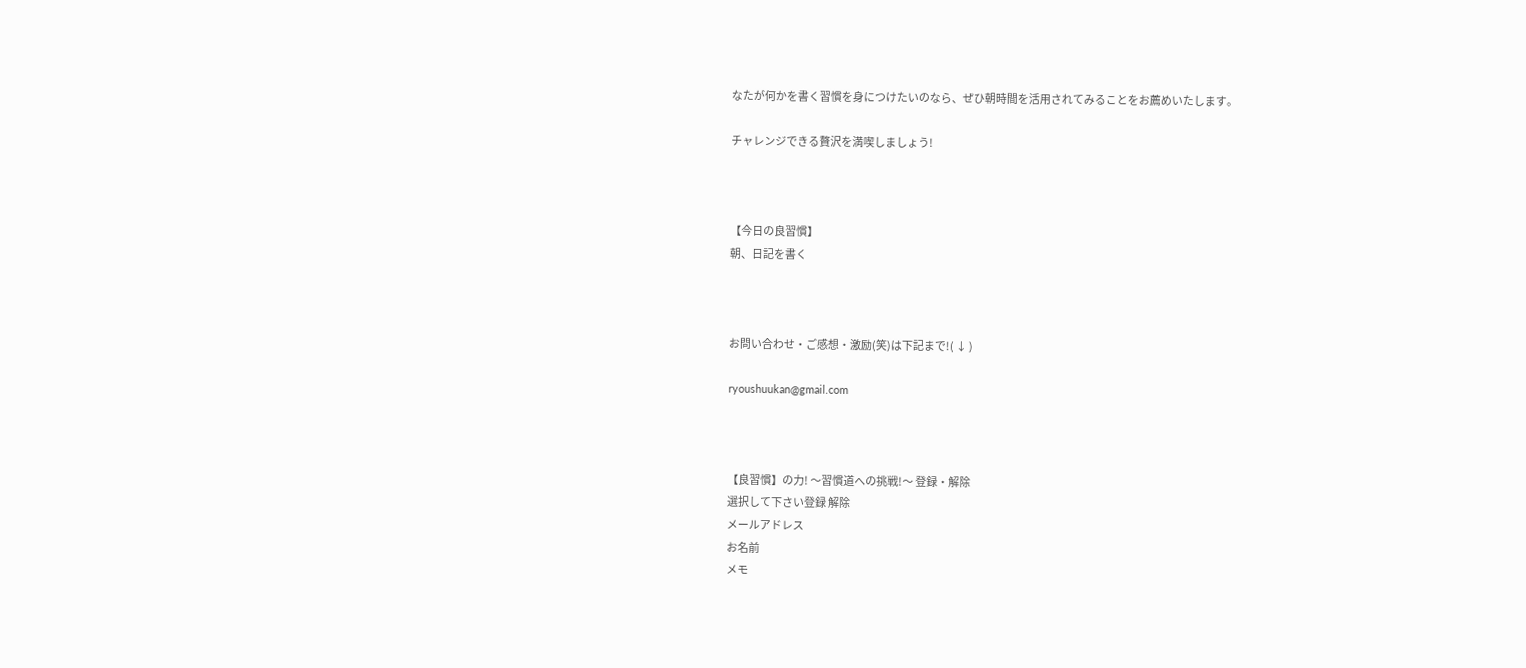なたが何かを書く習慣を身につけたいのなら、ぜひ朝時間を活用されてみることをお薦めいたします。

チャレンジできる贅沢を満喫しましょう!



【今日の良習慣】
朝、日記を書く



お問い合わせ・ご感想・激励(笑)は下記まで!( ↓ )

ryoushuukan@gmail.com



【良習慣】の力! 〜習慣道への挑戦!〜 登録・解除
選択して下さい登録 解除
メールアドレス
お名前
メモ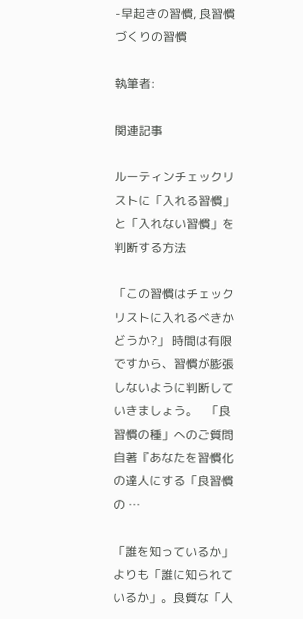-早起きの習慣, 良習慣づくりの習慣

執筆者:

関連記事

ルーティンチェックリストに「入れる習慣」と「入れない習慣」を判断する方法

「この習慣はチェックリストに入れるべきかどうか?」 時間は有限ですから、習慣が膨張しないように判断していきましょう。   「良習慣の種」へのご質問 自著『あなたを習慣化の達人にする「良習慣の …

「誰を知っているか」よりも「誰に知られているか」。良質な「人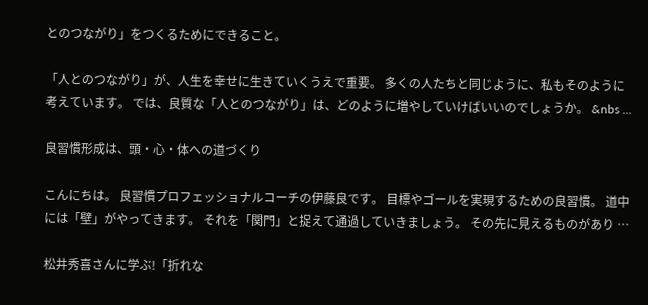とのつながり」をつくるためにできること。

「人とのつながり」が、人生を幸せに生きていくうえで重要。 多くの人たちと同じように、私もそのように考えています。 では、良質な「人とのつながり」は、どのように増やしていけばいいのでしょうか。 &nbs …

良習慣形成は、頭・心・体への道づくり

こんにちは。 良習慣プロフェッショナルコーチの伊藤良です。 目標やゴールを実現するための良習慣。 道中には「壁」がやってきます。 それを「関門」と捉えて通過していきましょう。 その先に見えるものがあり …

松井秀喜さんに学ぶ!「折れな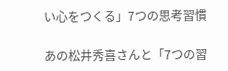い心をつくる」7つの思考習慣

あの松井秀喜さんと「7つの習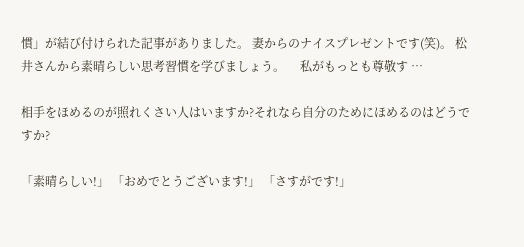慣」が結び付けられた記事がありました。 妻からのナイスプレゼントです(笑)。 松井さんから素晴らしい思考習慣を学びましょう。     私がもっとも尊敬す …

相手をほめるのが照れくさい人はいますか?それなら自分のためにほめるのはどうですか?

「素晴らしい!」 「おめでとうございます!」 「さすがです!」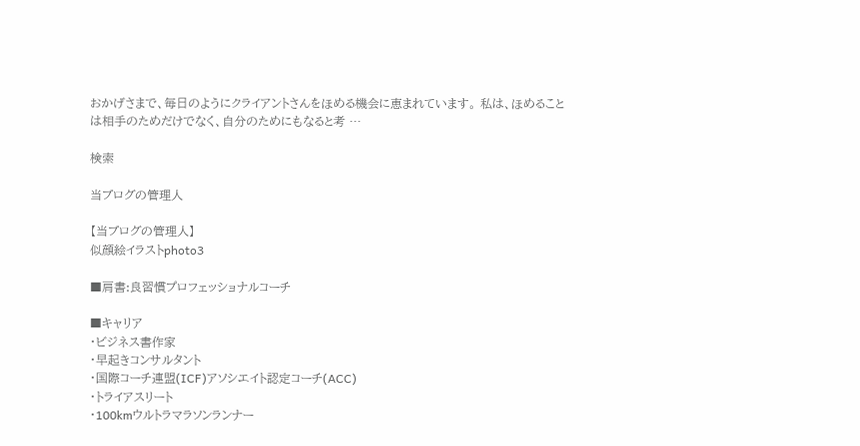おかげさまで、毎日のようにクライアントさんをほめる機会に恵まれています。 私は、ほめることは相手のためだけでなく、自分のためにもなると考 …

検索

当ブログの管理人

【当ブログの管理人】
似顔絵イラストphoto3

■肩書:良習慣プロフェッショナルコーチ

■キャリア
・ビジネス書作家
・早起きコンサルタント
・国際コーチ連盟(ICF)アソシエイト認定コーチ(ACC)
・トライアスリート
・100kmウルトラマラソンランナー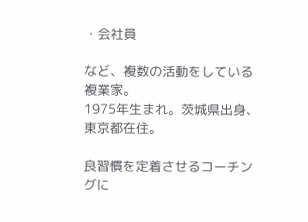・会社員

など、複数の活動をしている複業家。
1975年生まれ。茨城県出身、東京都在住。

良習慣を定着させるコーチングに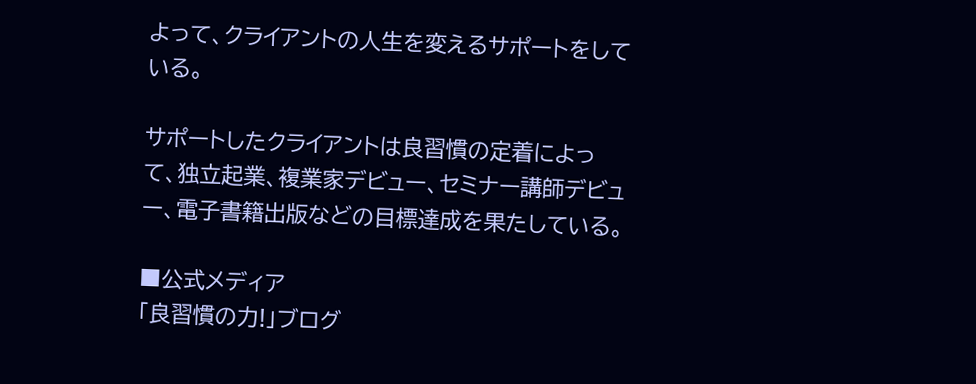よって、クライアントの人生を変えるサポートをしている。

サポートしたクライアントは良習慣の定着によって、独立起業、複業家デビュー、セミナー講師デビュー、電子書籍出版などの目標達成を果たしている。

■公式メディア
「良習慣の力!」ブログ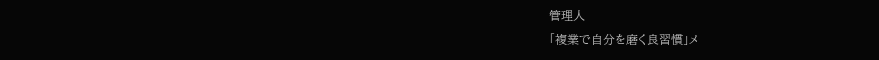管理人
「複業で自分を磨く良習慣」メ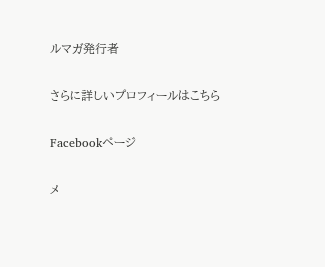ルマガ発行者

さらに詳しいプロフィールはこちら

Facebookページ

メ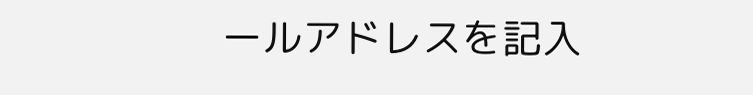ールアドレスを記入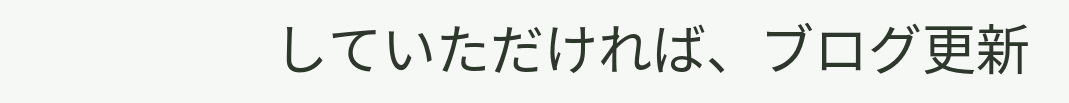していただければ、ブログ更新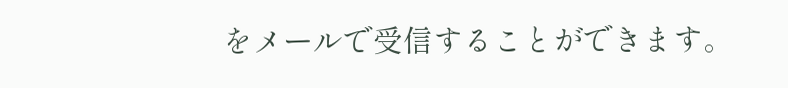をメールで受信することができます。